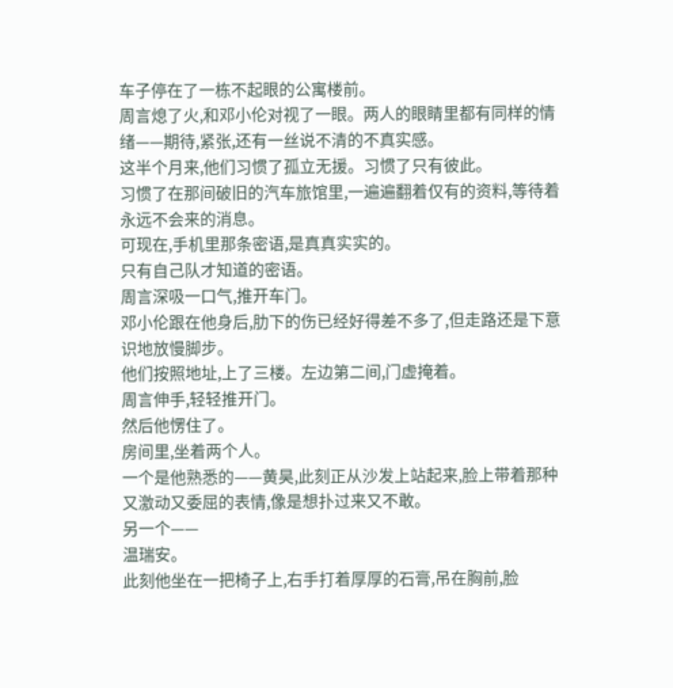车子停在了一栋不起眼的公寓楼前。
周言熄了火,和邓小伦对视了一眼。两人的眼睛里都有同样的情绪——期待,紧张,还有一丝说不清的不真实感。
这半个月来,他们习惯了孤立无援。习惯了只有彼此。
习惯了在那间破旧的汽车旅馆里,一遍遍翻着仅有的资料,等待着永远不会来的消息。
可现在,手机里那条密语,是真真实实的。
只有自己队才知道的密语。
周言深吸一口气,推开车门。
邓小伦跟在他身后,肋下的伤已经好得差不多了,但走路还是下意识地放慢脚步。
他们按照地址,上了三楼。左边第二间,门虚掩着。
周言伸手,轻轻推开门。
然后他愣住了。
房间里,坐着两个人。
一个是他熟悉的——黄昊,此刻正从沙发上站起来,脸上带着那种又激动又委屈的表情,像是想扑过来又不敢。
另一个——
温瑞安。
此刻他坐在一把椅子上,右手打着厚厚的石膏,吊在胸前,脸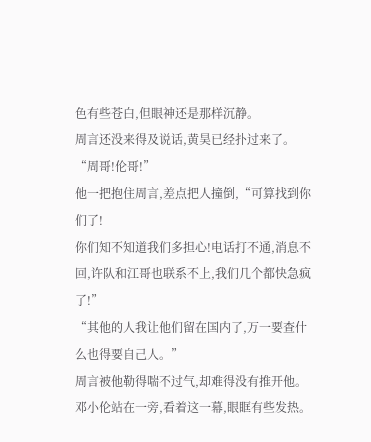色有些苍白,但眼神还是那样沉静。
周言还没来得及说话,黄昊已经扑过来了。
“周哥!伦哥!”
他一把抱住周言,差点把人撞倒,“可算找到你们了!
你们知不知道我们多担心!电话打不通,消息不回,许队和江哥也联系不上,我们几个都快急疯了!”
“其他的人我让他们留在国内了,万一要查什么也得要自己人。”
周言被他勒得喘不过气,却难得没有推开他。
邓小伦站在一旁,看着这一幕,眼眶有些发热。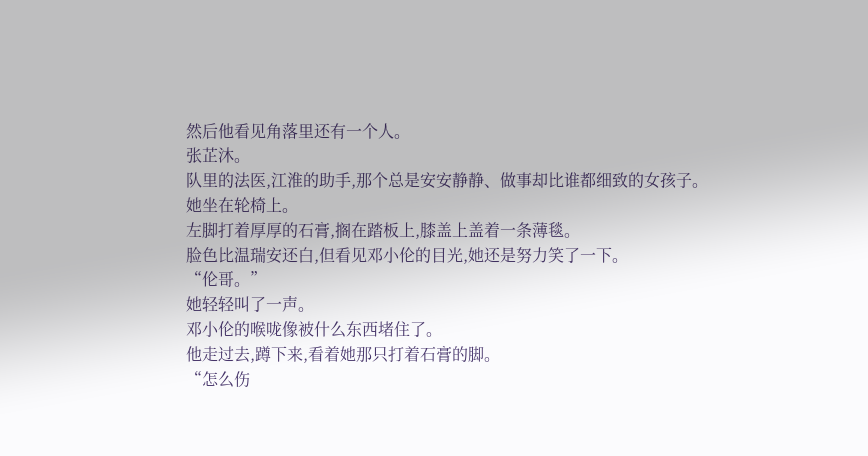然后他看见角落里还有一个人。
张芷沐。
队里的法医,江淮的助手,那个总是安安静静、做事却比谁都细致的女孩子。
她坐在轮椅上。
左脚打着厚厚的石膏,搁在踏板上,膝盖上盖着一条薄毯。
脸色比温瑞安还白,但看见邓小伦的目光,她还是努力笑了一下。
“伦哥。”
她轻轻叫了一声。
邓小伦的喉咙像被什么东西堵住了。
他走过去,蹲下来,看着她那只打着石膏的脚。
“怎么伤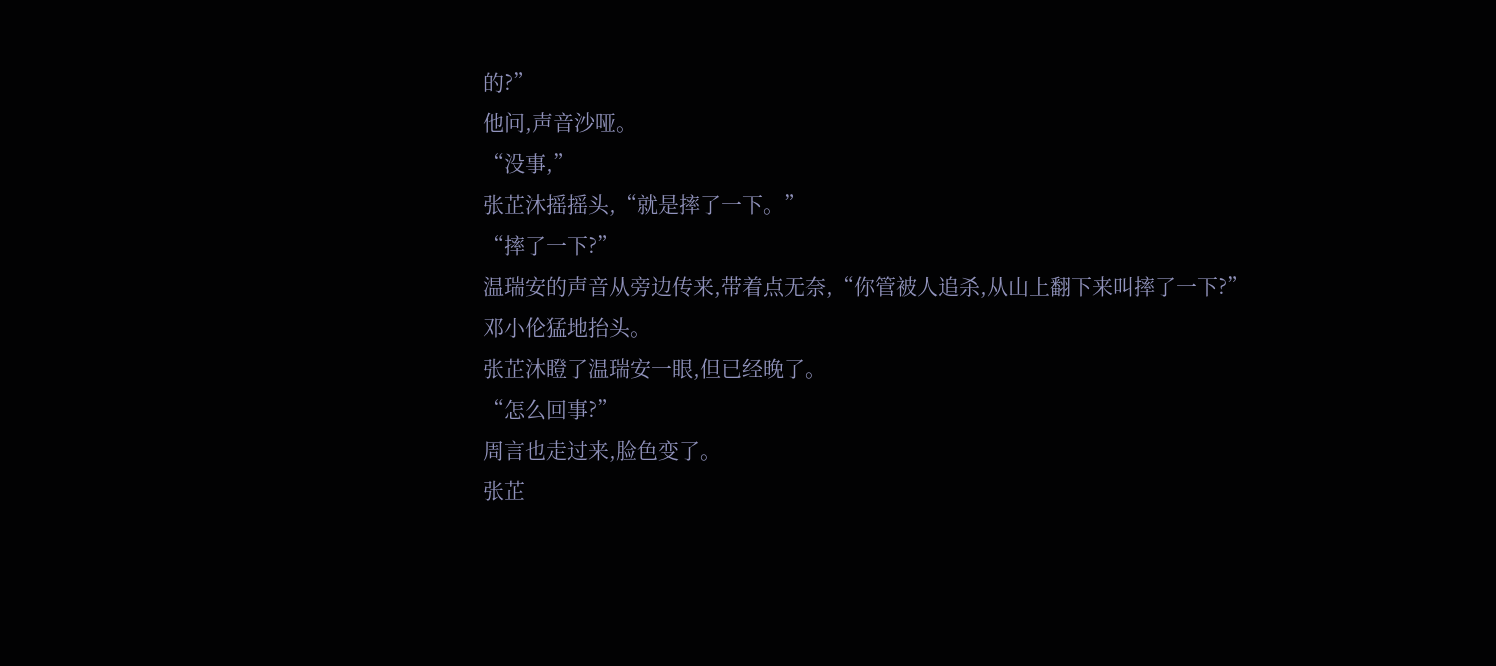的?”
他问,声音沙哑。
“没事,”
张芷沐摇摇头,“就是摔了一下。”
“摔了一下?”
温瑞安的声音从旁边传来,带着点无奈,“你管被人追杀,从山上翻下来叫摔了一下?”
邓小伦猛地抬头。
张芷沐瞪了温瑞安一眼,但已经晚了。
“怎么回事?”
周言也走过来,脸色变了。
张芷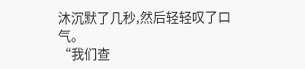沐沉默了几秒,然后轻轻叹了口气。
“我们查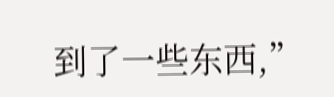到了一些东西,”